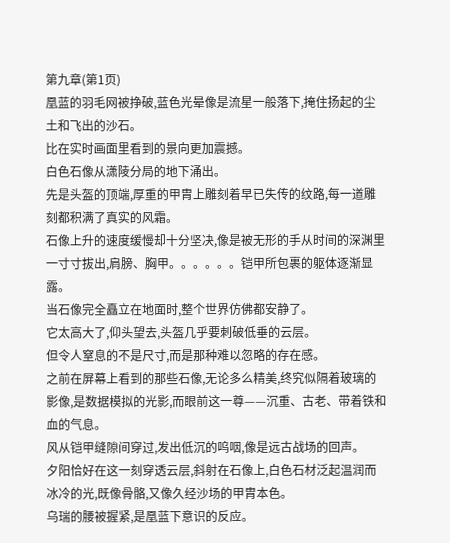第九章(第1页)
凰蓝的羽毛网被挣破,蓝色光晕像是流星一般落下,掩住扬起的尘土和飞出的沙石。
比在实时画面里看到的景向更加震撼。
白色石像从潇陵分局的地下涌出。
先是头盔的顶端,厚重的甲胄上雕刻着早已失传的纹路,每一道雕刻都积满了真实的风霜。
石像上升的速度缓慢却十分坚决,像是被无形的手从时间的深渊里一寸寸拔出,肩膀、胸甲。。。。。。铠甲所包裹的躯体逐渐显露。
当石像完全矗立在地面时,整个世界仿佛都安静了。
它太高大了,仰头望去,头盔几乎要刺破低垂的云层。
但令人窒息的不是尺寸,而是那种难以忽略的存在感。
之前在屏幕上看到的那些石像,无论多么精美,终究似隔着玻璃的影像,是数据模拟的光影,而眼前这一尊——沉重、古老、带着铁和血的气息。
风从铠甲缝隙间穿过,发出低沉的呜咽,像是远古战场的回声。
夕阳恰好在这一刻穿透云层,斜射在石像上,白色石材泛起温润而冰冷的光,既像骨骼,又像久经沙场的甲胄本色。
乌瑞的腰被握紧,是凰蓝下意识的反应。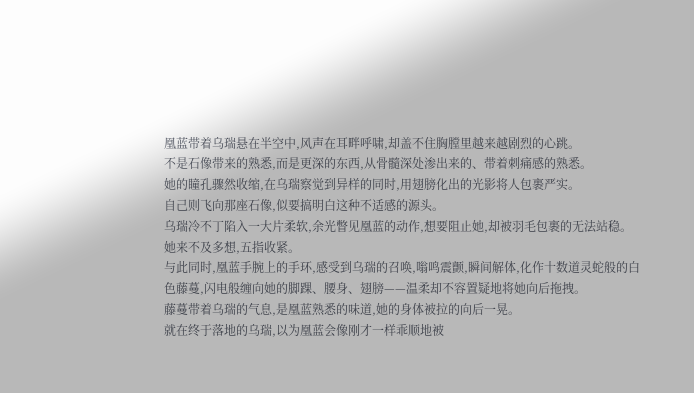凰蓝带着乌瑞悬在半空中,风声在耳畔呼啸,却盖不住胸膛里越来越剧烈的心跳。
不是石像带来的熟悉,而是更深的东西,从骨髓深处渗出来的、带着刺痛感的熟悉。
她的瞳孔骤然收缩,在乌瑞察觉到异样的同时,用翅膀化出的光影将人包裹严实。
自己则飞向那座石像,似要搞明白这种不适感的源头。
乌瑞冷不丁陷入一大片柔软,余光瞥见凰蓝的动作,想要阻止她,却被羽毛包裹的无法站稳。
她来不及多想,五指收紧。
与此同时,凰蓝手腕上的手环,感受到乌瑞的召唤,嗡鸣震颤,瞬间解体,化作十数道灵蛇般的白色藤蔓,闪电般缠向她的脚踝、腰身、翅膀——温柔却不容置疑地将她向后拖拽。
藤蔓带着乌瑞的气息,是凰蓝熟悉的味道,她的身体被拉的向后一晃。
就在终于落地的乌瑞,以为凰蓝会像刚才一样乖顺地被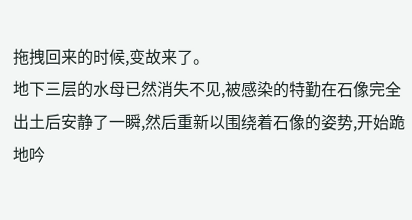拖拽回来的时候,变故来了。
地下三层的水母已然消失不见,被感染的特勤在石像完全出土后安静了一瞬,然后重新以围绕着石像的姿势,开始跪地吟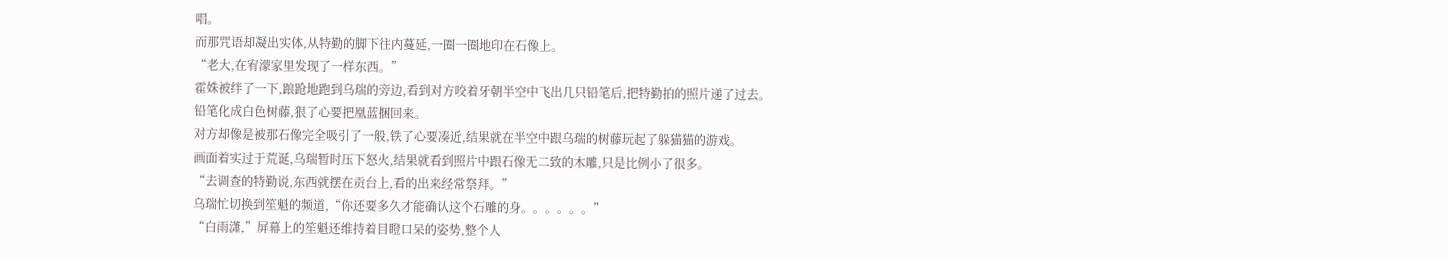唱。
而那咒语却凝出实体,从特勤的脚下往内蔓延,一圈一圈地印在石像上。
“老大,在宥濛家里发现了一样东西。”
霍姝被绊了一下,踉跄地跑到乌瑞的旁边,看到对方咬着牙朝半空中飞出几只铅笔后,把特勤拍的照片递了过去。
铅笔化成白色树藤,狠了心要把凰蓝捆回来。
对方却像是被那石像完全吸引了一般,铁了心要凑近,结果就在半空中跟乌瑞的树藤玩起了躲猫猫的游戏。
画面着实过于荒诞,乌瑞暂时压下怒火,结果就看到照片中跟石像无二致的木雕,只是比例小了很多。
“去调查的特勤说,东西就摆在贡台上,看的出来经常祭拜。”
乌瑞忙切换到笙魁的频道,“你还要多久才能确认这个石雕的身。。。。。。”
“白雨潇,”屏幕上的笙魁还维持着目瞪口呆的姿势,整个人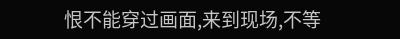恨不能穿过画面,来到现场,不等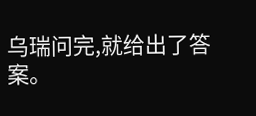乌瑞问完,就给出了答案。